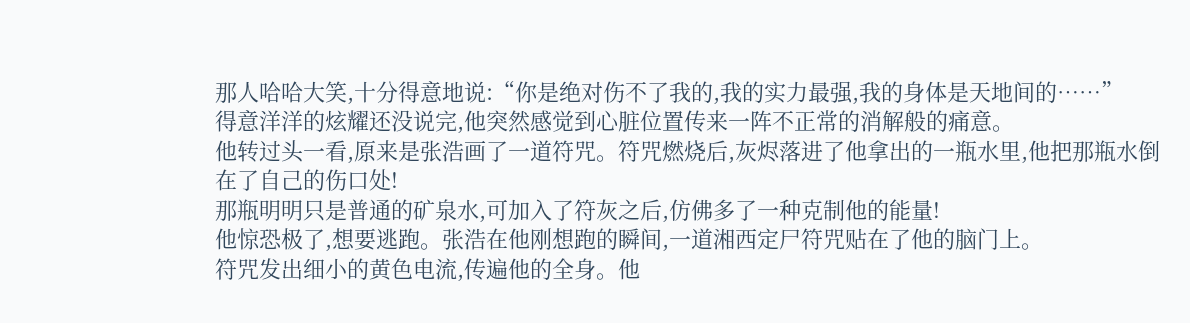那人哈哈大笑,十分得意地说:“你是绝对伤不了我的,我的实力最强,我的身体是天地间的……”
得意洋洋的炫耀还没说完,他突然感觉到心脏位置传来一阵不正常的消解般的痛意。
他转过头一看,原来是张浩画了一道符咒。符咒燃烧后,灰烬落进了他拿出的一瓶水里,他把那瓶水倒在了自己的伤口处!
那瓶明明只是普通的矿泉水,可加入了符灰之后,仿佛多了一种克制他的能量!
他惊恐极了,想要逃跑。张浩在他刚想跑的瞬间,一道湘西定尸符咒贴在了他的脑门上。
符咒发出细小的黄色电流,传遍他的全身。他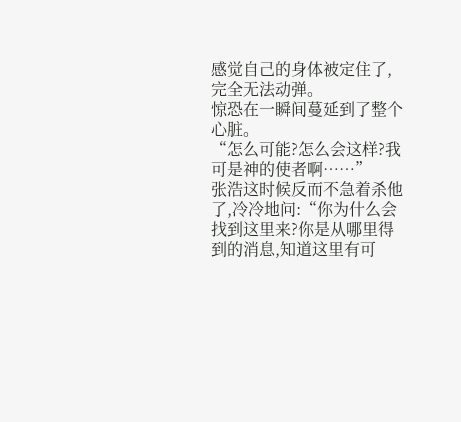感觉自己的身体被定住了,完全无法动弹。
惊恐在一瞬间蔓延到了整个心脏。
“怎么可能?怎么会这样?我可是神的使者啊……”
张浩这时候反而不急着杀他了,冷冷地问:“你为什么会找到这里来?你是从哪里得到的消息,知道这里有可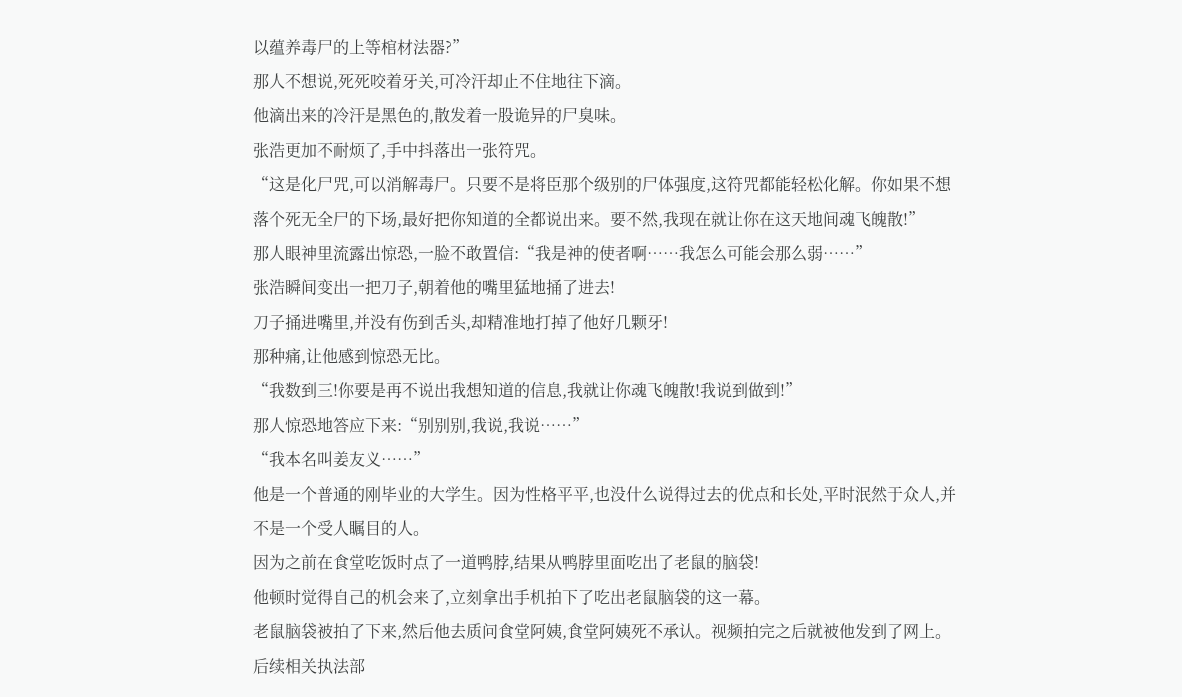以蕴养毒尸的上等棺材法器?”
那人不想说,死死咬着牙关,可冷汗却止不住地往下滴。
他滴出来的冷汗是黑色的,散发着一股诡异的尸臭味。
张浩更加不耐烦了,手中抖落出一张符咒。
“这是化尸咒,可以消解毒尸。只要不是将臣那个级别的尸体强度,这符咒都能轻松化解。你如果不想落个死无全尸的下场,最好把你知道的全都说出来。要不然,我现在就让你在这天地间魂飞魄散!”
那人眼神里流露出惊恐,一脸不敢置信:“我是神的使者啊……我怎么可能会那么弱……”
张浩瞬间变出一把刀子,朝着他的嘴里猛地捅了进去!
刀子捅进嘴里,并没有伤到舌头,却精准地打掉了他好几颗牙!
那种痛,让他感到惊恐无比。
“我数到三!你要是再不说出我想知道的信息,我就让你魂飞魄散!我说到做到!”
那人惊恐地答应下来:“别别别,我说,我说……”
“我本名叫姜友义……”
他是一个普通的刚毕业的大学生。因为性格平平,也没什么说得过去的优点和长处,平时泯然于众人,并不是一个受人瞩目的人。
因为之前在食堂吃饭时点了一道鸭脖,结果从鸭脖里面吃出了老鼠的脑袋!
他顿时觉得自己的机会来了,立刻拿出手机拍下了吃出老鼠脑袋的这一幕。
老鼠脑袋被拍了下来,然后他去质问食堂阿姨,食堂阿姨死不承认。视频拍完之后就被他发到了网上。
后续相关执法部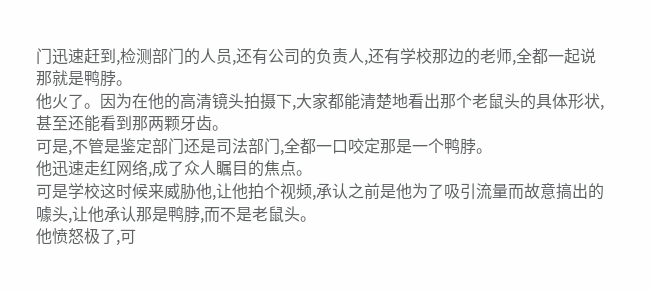门迅速赶到,检测部门的人员,还有公司的负责人,还有学校那边的老师,全都一起说那就是鸭脖。
他火了。因为在他的高清镜头拍摄下,大家都能清楚地看出那个老鼠头的具体形状,甚至还能看到那两颗牙齿。
可是,不管是鉴定部门还是司法部门,全都一口咬定那是一个鸭脖。
他迅速走红网络,成了众人瞩目的焦点。
可是学校这时候来威胁他,让他拍个视频,承认之前是他为了吸引流量而故意搞出的噱头,让他承认那是鸭脖,而不是老鼠头。
他愤怒极了,可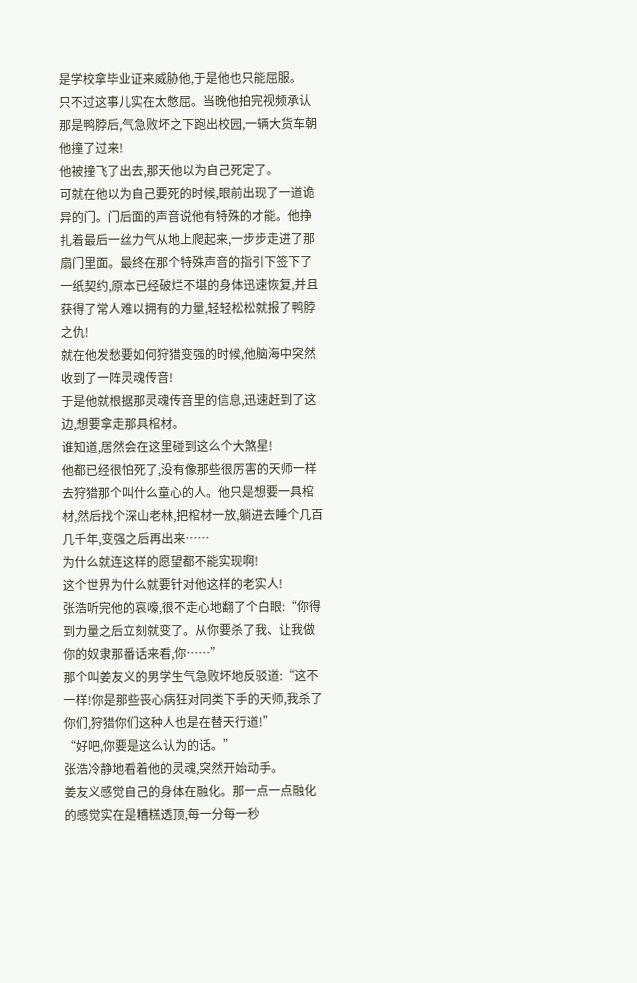是学校拿毕业证来威胁他,于是他也只能屈服。
只不过这事儿实在太憋屈。当晚他拍完视频承认那是鸭脖后,气急败坏之下跑出校园,一辆大货车朝他撞了过来!
他被撞飞了出去,那天他以为自己死定了。
可就在他以为自己要死的时候,眼前出现了一道诡异的门。门后面的声音说他有特殊的才能。他挣扎着最后一丝力气从地上爬起来,一步步走进了那扇门里面。最终在那个特殊声音的指引下签下了一纸契约,原本已经破烂不堪的身体迅速恢复,并且获得了常人难以拥有的力量,轻轻松松就报了鸭脖之仇!
就在他发愁要如何狩猎变强的时候,他脑海中突然收到了一阵灵魂传音!
于是他就根据那灵魂传音里的信息,迅速赶到了这边,想要拿走那具棺材。
谁知道,居然会在这里碰到这么个大煞星!
他都已经很怕死了,没有像那些很厉害的天师一样去狩猎那个叫什么童心的人。他只是想要一具棺材,然后找个深山老林,把棺材一放,躺进去睡个几百几千年,变强之后再出来……
为什么就连这样的愿望都不能实现啊!
这个世界为什么就要针对他这样的老实人!
张浩听完他的哀嚎,很不走心地翻了个白眼:“你得到力量之后立刻就变了。从你要杀了我、让我做你的奴隶那番话来看,你……”
那个叫姜友义的男学生气急败坏地反驳道:“这不一样!你是那些丧心病狂对同类下手的天师,我杀了你们,狩猎你们这种人也是在替天行道!”
“好吧,你要是这么认为的话。”
张浩冷静地看着他的灵魂,突然开始动手。
姜友义感觉自己的身体在融化。那一点一点融化的感觉实在是糟糕透顶,每一分每一秒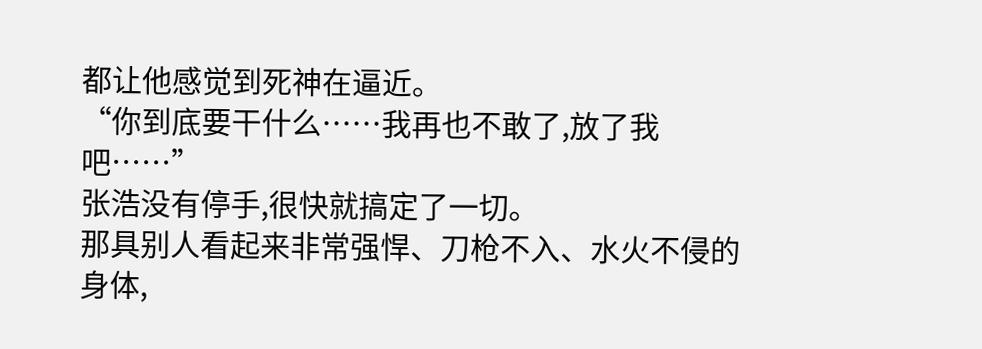都让他感觉到死神在逼近。
“你到底要干什么……我再也不敢了,放了我吧……”
张浩没有停手,很快就搞定了一切。
那具别人看起来非常强悍、刀枪不入、水火不侵的身体,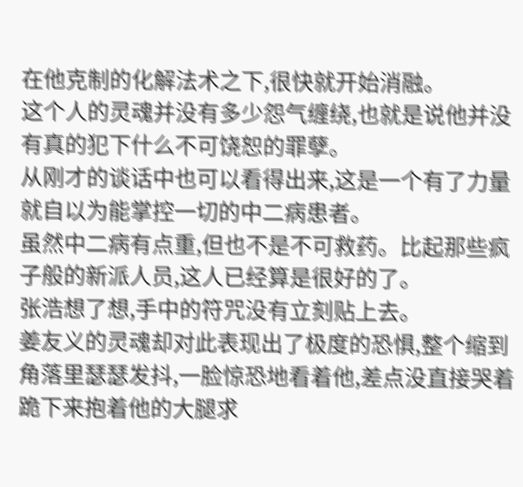在他克制的化解法术之下,很快就开始消融。
这个人的灵魂并没有多少怨气缠绕,也就是说他并没有真的犯下什么不可饶恕的罪孽。
从刚才的谈话中也可以看得出来,这是一个有了力量就自以为能掌控一切的中二病患者。
虽然中二病有点重,但也不是不可救药。比起那些疯子般的新派人员,这人已经算是很好的了。
张浩想了想,手中的符咒没有立刻贴上去。
姜友义的灵魂却对此表现出了极度的恐惧,整个缩到角落里瑟瑟发抖,一脸惊恐地看着他,差点没直接哭着跪下来抱着他的大腿求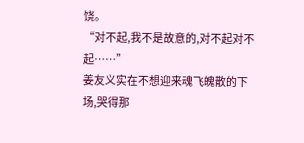饶。
“对不起,我不是故意的,对不起对不起……”
姜友义实在不想迎来魂飞魄散的下场,哭得那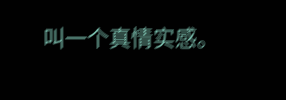叫一个真情实感。